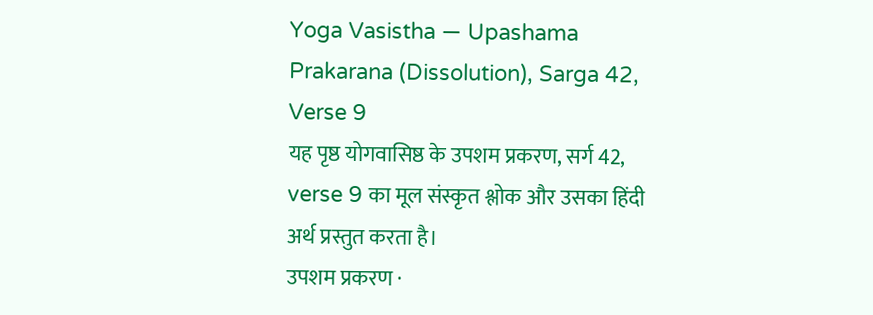Yoga Vasistha — Upashama Prakarana (Dissolution), Sarga 42, Verse 9
यह पृष्ठ योगवासिष्ठ के उपशम प्रकरण, सर्ग 42, verse 9 का मूल संस्कृत श्लोक और उसका हिंदी अर्थ प्रस्तुत करता है।
उपशम प्रकरण ·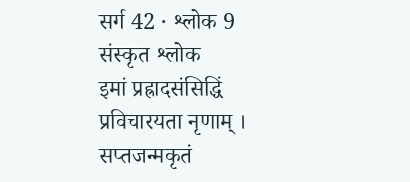सर्ग 42 · श्लोक 9
संस्कृत श्लोक
इमां प्रह्रादसंसिद्धिं प्रविचारयता नृणाम् ।
सप्तजन्मकृतं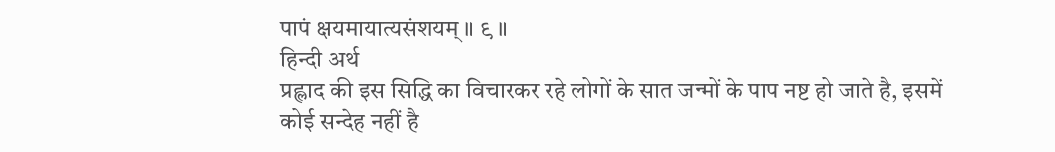पापं क्षयमायात्यसंशयम् ॥ ९ ॥
हिन्दी अर्थ
प्रह्लाद की इस सिद्धि का विचारकर रहे लोगों के सात जन्मों के पाप नष्ट हो जाते है, इसमें
कोई सन्देह नहीं है